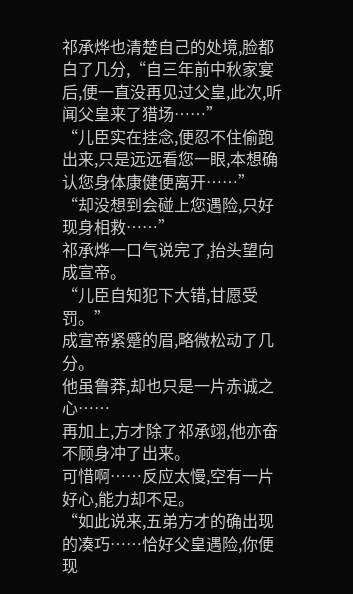祁承烨也清楚自己的处境,脸都白了几分,“自三年前中秋家宴后,便一直没再见过父皇,此次,听闻父皇来了猎场……”
“儿臣实在挂念,便忍不住偷跑出来,只是远远看您一眼,本想确认您身体康健便离开……”
“却没想到会碰上您遇险,只好现身相救……”
祁承烨一口气说完了,抬头望向成宣帝。
“儿臣自知犯下大错,甘愿受罚。”
成宣帝紧蹙的眉,略微松动了几分。
他虽鲁莽,却也只是一片赤诚之心……
再加上,方才除了祁承翊,他亦奋不顾身冲了出来。
可惜啊……反应太慢,空有一片好心,能力却不足。
“如此说来,五弟方才的确出现的凑巧……恰好父皇遇险,你便现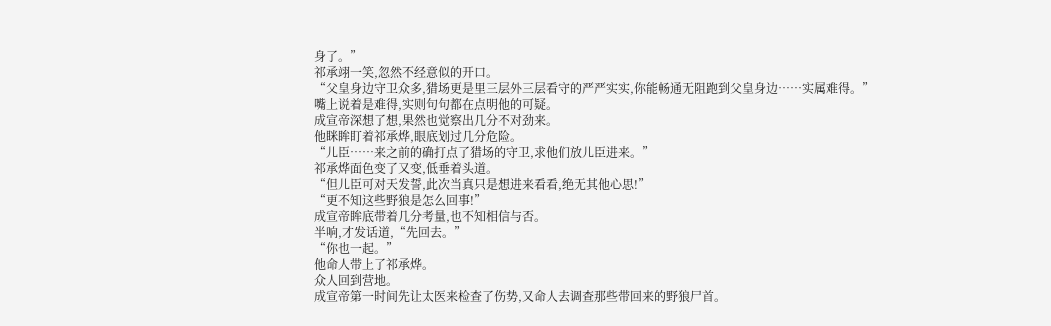身了。”
祁承翊一笑,忽然不经意似的开口。
“父皇身边守卫众多,猎场更是里三层外三层看守的严严实实,你能畅通无阻跑到父皇身边……实属难得。”
嘴上说着是难得,实则句句都在点明他的可疑。
成宣帝深想了想,果然也觉察出几分不对劲来。
他眯眸盯着祁承烨,眼底划过几分危险。
“儿臣……来之前的确打点了猎场的守卫,求他们放儿臣进来。”
祁承烨面色变了又变,低垂着头道。
“但儿臣可对天发誓,此次当真只是想进来看看,绝无其他心思!”
“更不知这些野狼是怎么回事!”
成宣帝眸底带着几分考量,也不知相信与否。
半响,才发话道,“先回去。”
“你也一起。”
他命人带上了祁承烨。
众人回到营地。
成宣帝第一时间先让太医来检查了伤势,又命人去调查那些带回来的野狼尸首。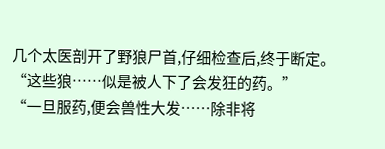几个太医剖开了野狼尸首,仔细检查后,终于断定。
“这些狼……似是被人下了会发狂的药。”
“一旦服药,便会兽性大发……除非将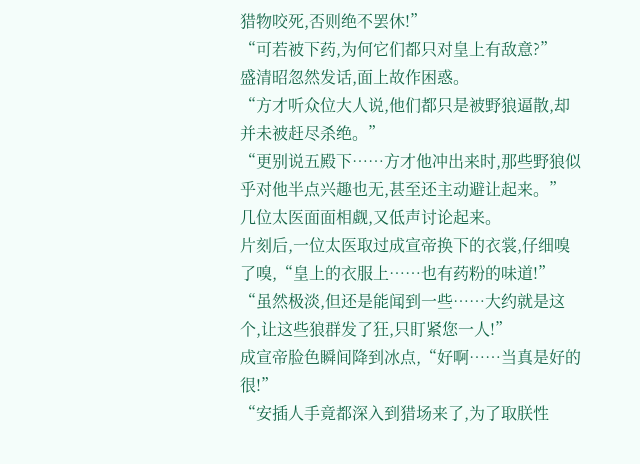猎物咬死,否则绝不罢休!”
“可若被下药,为何它们都只对皇上有敌意?”
盛清昭忽然发话,面上故作困惑。
“方才听众位大人说,他们都只是被野狼逼散,却并未被赶尽杀绝。”
“更别说五殿下……方才他冲出来时,那些野狼似乎对他半点兴趣也无,甚至还主动避让起来。”
几位太医面面相觑,又低声讨论起来。
片刻后,一位太医取过成宣帝换下的衣裳,仔细嗅了嗅,“皇上的衣服上……也有药粉的味道!”
“虽然极淡,但还是能闻到一些……大约就是这个,让这些狼群发了狂,只盯紧您一人!”
成宣帝脸色瞬间降到冰点,“好啊……当真是好的很!”
“安插人手竟都深入到猎场来了,为了取朕性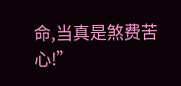命,当真是煞费苦心!”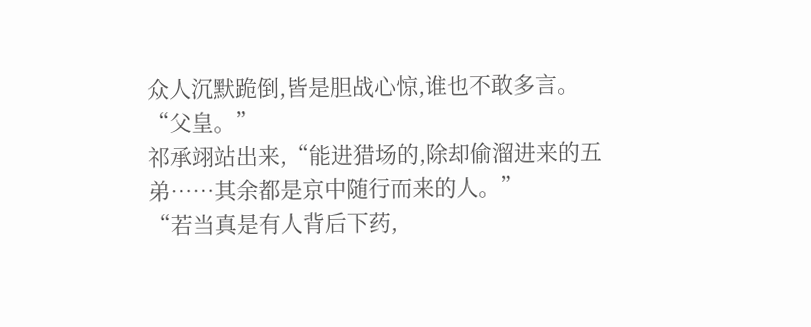众人沉默跪倒,皆是胆战心惊,谁也不敢多言。
“父皇。”
祁承翊站出来,“能进猎场的,除却偷溜进来的五弟……其余都是京中随行而来的人。”
“若当真是有人背后下药,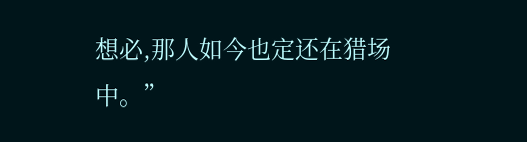想必,那人如今也定还在猎场中。”